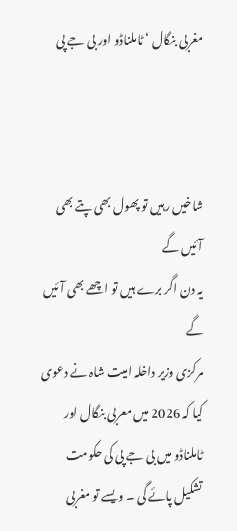مغربی بنگال ‘ ٹاملناڈو اور بی جے پی



شاخیں رہیں تو پھول بھی پتے بھی آئیں گے
یہ دن اگر برے ہیں تو اچھے بھی آئیں گے
مرکزی وزیر داخلہ امیت شاہ نے دعوی کیا کہ 2026 میں معربی بنگال اور ٹاملناڈو میں بی جے پی کی حکومت تشکیل پائے گی ۔ ویسے تو مغربی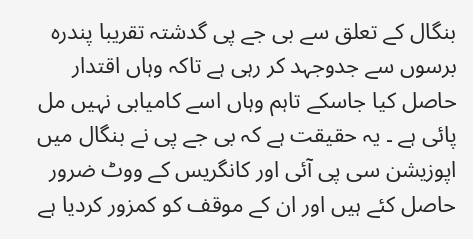بنگال کے تعلق سے بی جے پی گدشتہ تقریبا پندرہ برسوں سے جدوجہد کر رہی ہے تاکہ وہاں اقتدار حاصل کیا جاسکے تاہم وہاں اسے کامیابی نہیں مل پائی ہے ۔ یہ حقیقت ہے کہ بی جے پی نے بنگال میں اپوزیشن سی پی آئی اور کانگریس کے ووٹ ضرور حاصل کئے ہیں اور ان کے موقف کو کمزور کردیا ہے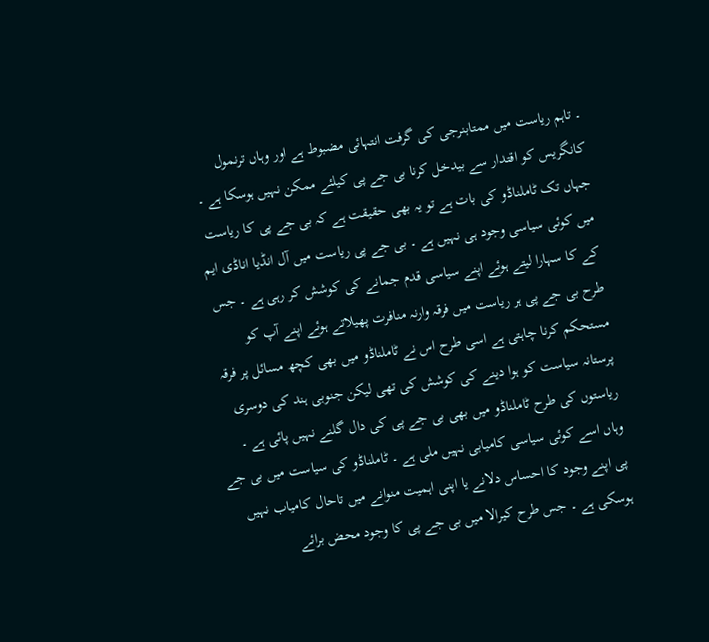۔ تاہم ریاست میں ممتابنرجی کی گرفت انتہائی مضبوط ہے اور وہاں ترنمول کانگریس کو اقتدار سے بیدخل کرنا بی جے پی کیلئے ممکن نہیں ہوسکا ہے ۔ جہاں تک ٹاملناڈو کی بات ہے تو یہ بھی حقیقت ہے کہ بی جے پی کا ریاست میں کوئی سیاسی وجود ہی نہیں ہے ۔ بی جے پی ریاست میں آل انڈیا اناڈی ایم کے کا سہارا لیتے ہوئے اپنے سیاسی قدم جمانے کی کوشش کر رہی ہے ۔ جس طرح بی جے پی ہر ریاست میں فرقہ وارنہ منافرت پھیلاتے ہوئے اپنے آپ کو مستحکم کرنا چاہتی ہے اسی طرح اس نے ٹاملناڈو میں بھی کچھ مسائل پر فرقہ پرستانہ سیاست کو ہوا دینے کی کوشش کی تھی لیکن جنوبی ہند کی دوسری ریاستوں کی طرح ٹاملناڈو میں بھی بی جے پی کی دال گلنے نہیں پائی ہے ۔ وہاں اسے کوئی سیاسی کامیابی نہیں ملی ہے ۔ ٹاملناڈو کی سیاست میں بی جے پی اپنے وجود کا احساس دلانے یا اپنی اہمیت منوانے میں تاحال کامیاب نہیں ہوسکی ہے ۔ جس طرح کیرالا میں بی جے پی کا وجود محض برائے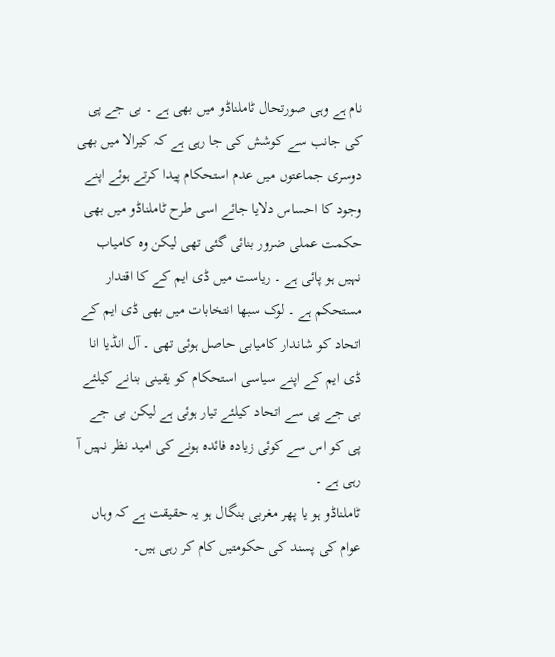نام ہے وہی صورتحال ٹاملناڈو میں بھی ہے ۔ بی جے پی کی جانب سے کوشش کی جا رہی ہے کہ کیرالا میں بھی دوسری جماعتوں میں عدم استحکام پیدا کرتے ہوئے اپنے وجود کا احساس دلایا جائے اسی طرح ٹاملناڈو میں بھی حکمت عملی ضرور بنائی گئی تھی لیکن وہ کامیاب نہیں ہو پائی ہے ۔ ریاست میں ڈی ایم کے کا اقتدار مستحکم ہے ۔ لوک سبھا انتخابات میں بھی ڈی ایم کے اتحاد کو شاندار کامیابی حاصل ہوئی تھی ۔ آل انڈیا انا ڈی ایم کے اپنے سیاسی استحکام کو یقینی بنانے کیلئے بی جے پی سے اتحاد کیلئے تیار ہوئی ہے لیکن بی جے پی کو اس سے کوئی زیادہ فائدہ ہونے کی امید نظر نہیں آ رہی ہے ۔
ٹاملناڈو ہو یا پھر مغربی بنگال ہو یہ حقیقت ہے کہ وہاں عوام کی پسند کی حکومتیں کام کر رہی ہیں۔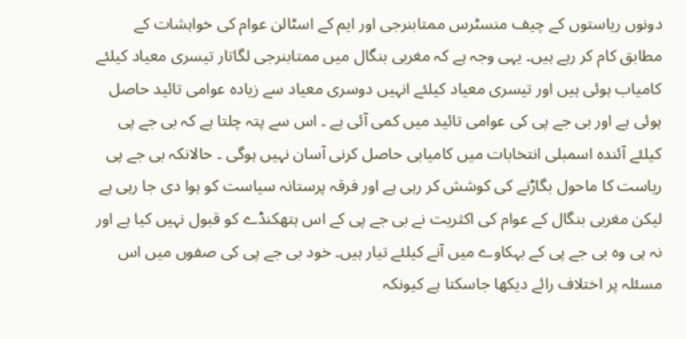دونوں ریاستوں کے چیف منسٹرس ممتابنرجی اور ایم کے اسٹالن عوام کی خواہشات کے مطابق کام کر رہے ہیں۔ یہی وجہ ہے کہ مغربی بنگال میں ممتابنرجی لگاتار تیسری معیاد کیلئے کامیاب ہوئی ہیں اور تیسری معیاد کیلئے انہیں دوسری معیاد سے زیادہ عوامی تائید حاصل ہوئی ہے اور بی جے پی کی عوامی تائید میں کمی آئی ہے ۔ اس سے پتہ چلتا ہے کہ بی جے پی کیلئے آئندہ اسمبلی انتخابات میں کامیابی حاصل کرنی آسان نہیں ہوگی ۔ حالانکہ بی جے پی ریاست کا ماحول بگاڑنے کی کوشش کر رہی ہے اور فرقہ پرستانہ سیاست کو ہوا دی جا رہی ہے لیکن مغربی بنگال کے عوام کی اکثریت نے بی جے پی کے اس ہتھکنڈے کو قبول نہیں کیا ہے اور نہ ہی وہ بی جے پی کے بہکاوے میں آنے کیلئے تیار ہیں۔ خود بی جے پی کی صفوں میں اس مسئلہ پر اختلاف رائے دیکھا جاسکتا ہے کیونکہ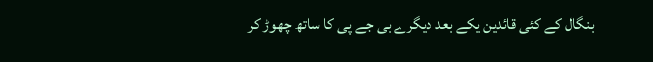بنگال کے کئی قائدین یکے بعد دیگرے بی جے پی کا ساتھ چھوڑ کر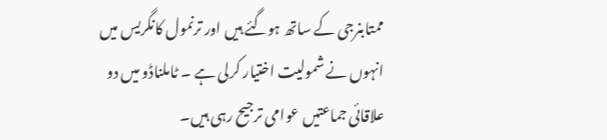ممتابنرجی کے ساتھ ہوگئے ہیں اور ترنمول کانگریس میں انہوں نے شمولیت اختیار کرلی ہے ۔ ٹاملناڈو میں دو علاقائی جماعتیں عوامی ترجیح رہی ہیں۔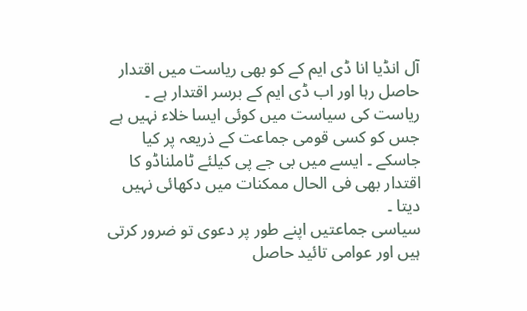آل انڈیا انا ڈی ایم کے کو بھی ریاست میں اقتدار حاصل رہا اور اب ڈی ایم کے برسر اقتدار ہے ۔ ریاست کی سیاست میں کوئی ایسا خلاء نہیں ہے جس کو کسی قومی جماعت کے ذریعہ پر کیا جاسکے ۔ ایسے میں بی جے پی کیلئے ٹاملناڈو کا اقتدار بھی فی الحال ممکنات میں دکھائی نہیں دیتا ۔
سیاسی جماعتیں اپنے طور پر دعوی تو ضرور کرتی ہیں اور عوامی تائید حاصل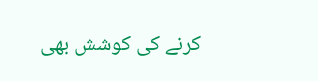کرنے کی کوشش بھی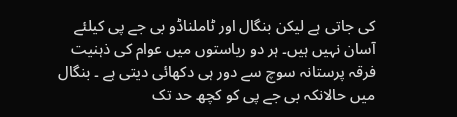کی جاتی ہے لیکن بنگال اور ٹاملناڈو بی جے پی کیلئے آسان نہیں ہیں۔ ہر دو ریاستوں میں عوام کی ذہنیت فرقہ پرستانہ سوچ سے دور ہی دکھائی دیتی ہے ۔ بنگال میں حالانکہ بی جے پی کو کچھ حد تک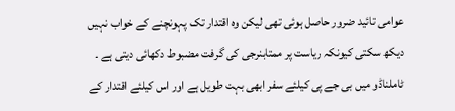عوامی تائید ضرور حاصل ہوئی تھی لیکن وہ اقتدار تک پہونچنے کے خواب نہیں دیکھ سکتی کیونکہ ریاست پر ممتابنرجی کی گرفت مضبوط دکھائی دیتی ہے ۔ ٹاملناڈو میں بی جے پی کیلئے سفر ابھی بہت طویل ہے اور اس کیلئے اقتدار کے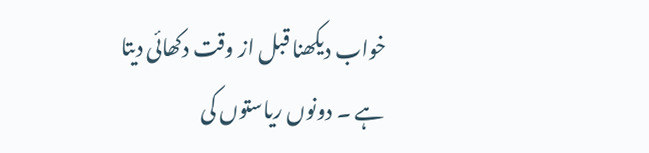خواب دیکھنا قبل از وقت دکھائی دیتا ہے ۔ دونوں ریاستوں کی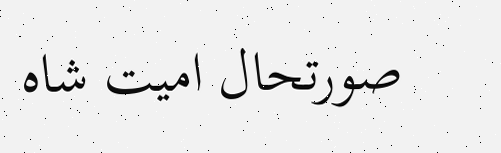صورتحال امیت شاہ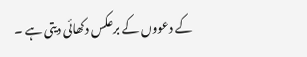کے دعووں کے برعکس دکھائی دیتی ہے ۔